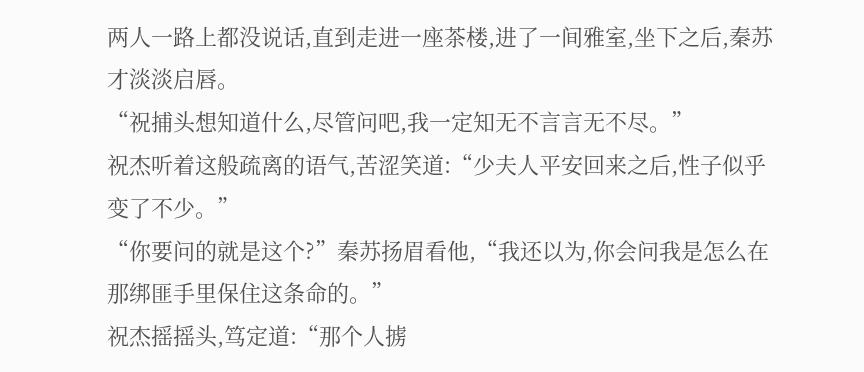两人一路上都没说话,直到走进一座茶楼,进了一间雅室,坐下之后,秦苏才淡淡启唇。
“祝捕头想知道什么,尽管问吧,我一定知无不言言无不尽。”
祝杰听着这般疏离的语气,苦涩笑道:“少夫人平安回来之后,性子似乎变了不少。”
“你要问的就是这个?”秦苏扬眉看他,“我还以为,你会问我是怎么在那绑匪手里保住这条命的。”
祝杰摇摇头,笃定道:“那个人掳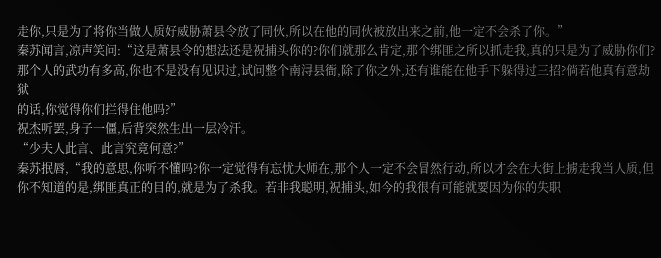走你,只是为了将你当做人质好威胁萧县令放了同伙,所以在他的同伙被放出来之前,他一定不会杀了你。”
秦苏闻言,凉声笑问:“这是萧县令的想法还是祝捕头你的?你们就那么肯定,那个绑匪之所以抓走我,真的只是为了威胁你们?那个人的武功有多高,你也不是没有见识过,试问整个南浔县衙,除了你之外,还有谁能在他手下躲得过三招?倘若他真有意劫狱
的话,你觉得你们拦得住他吗?”
祝杰听罢,身子一僵,后背突然生出一层冷汗。
“少夫人此言、此言究竟何意?”
秦苏抿唇,“我的意思,你听不懂吗?你一定觉得有忘忧大师在,那个人一定不会冒然行动,所以才会在大街上掳走我当人质,但你不知道的是,绑匪真正的目的,就是为了杀我。若非我聪明,祝捕头,如今的我很有可能就要因为你的失职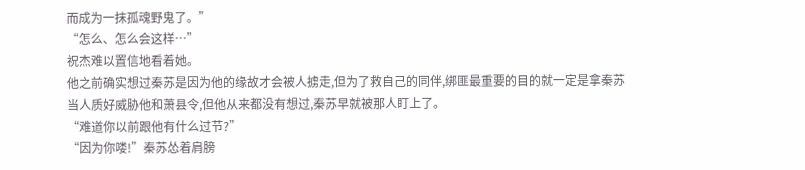而成为一抹孤魂野鬼了。”
“怎么、怎么会这样…”
祝杰难以置信地看着她。
他之前确实想过秦苏是因为他的缘故才会被人掳走,但为了救自己的同伴,绑匪最重要的目的就一定是拿秦苏当人质好威胁他和萧县令,但他从来都没有想过,秦苏早就被那人盯上了。
“难道你以前跟他有什么过节?”
“因为你喽!”秦苏怂着肩膀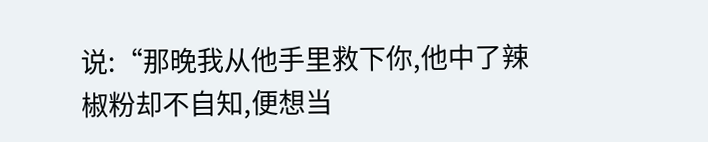说:“那晚我从他手里救下你,他中了辣椒粉却不自知,便想当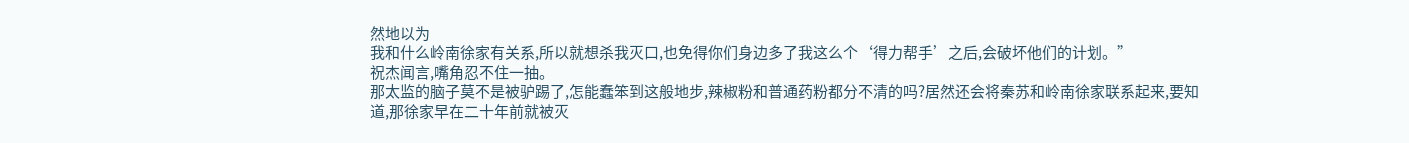然地以为
我和什么岭南徐家有关系,所以就想杀我灭口,也免得你们身边多了我这么个‘得力帮手’之后,会破坏他们的计划。”
祝杰闻言,嘴角忍不住一抽。
那太监的脑子莫不是被驴踢了,怎能蠢笨到这般地步,辣椒粉和普通药粉都分不清的吗?居然还会将秦苏和岭南徐家联系起来,要知道,那徐家早在二十年前就被灭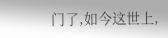门了,如今这世上,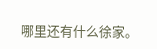哪里还有什么徐家。